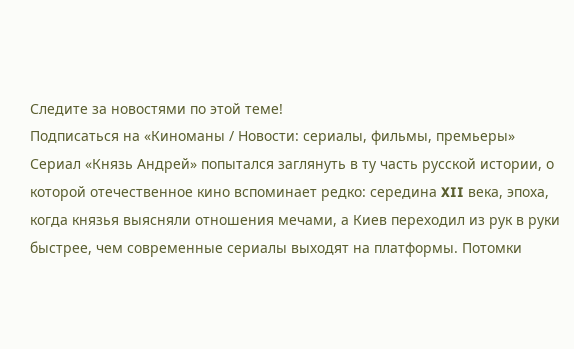Следите за новостями по этой теме!
Подписаться на «Киноманы / Новости: сериалы, фильмы, премьеры»
Сериал «Князь Андрей» попытался заглянуть в ту часть русской истории, о которой отечественное кино вспоминает редко: середина XII века, эпоха, когда князья выясняли отношения мечами, а Киев переходил из рук в руки быстрее, чем современные сериалы выходят на платформы. Потомки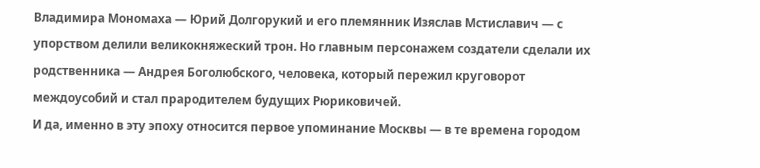Владимира Мономаха — Юрий Долгорукий и его племянник Изяслав Мстиславич — с упорством делили великокняжеский трон. Но главным персонажем создатели сделали их родственника — Андрея Боголюбского, человека, который пережил круговорот междоусобий и стал прародителем будущих Рюриковичей.
И да, именно в эту эпоху относится первое упоминание Москвы — в те времена городом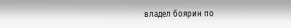владел боярин по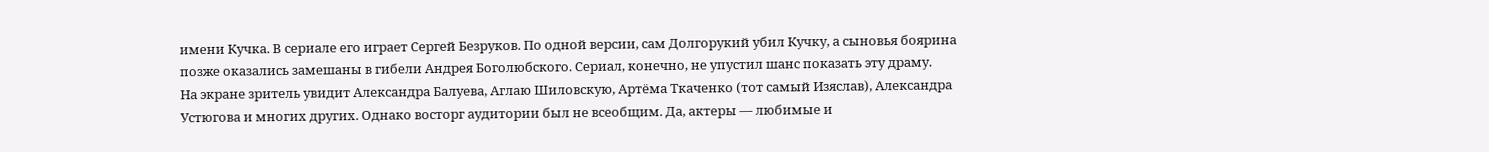имени Кучка. В сериале его играет Сергей Безруков. По одной версии, сам Долгорукий убил Кучку, а сыновья боярина позже оказались замешаны в гибели Андрея Боголюбского. Сериал, конечно, не упустил шанс показать эту драму.
На экране зритель увидит Александра Балуева, Аглаю Шиловскую, Артёма Ткаченко (тот самый Изяслав), Александра Устюгова и многих других. Однако восторг аудитории был не всеобщим. Да, актеры — любимые и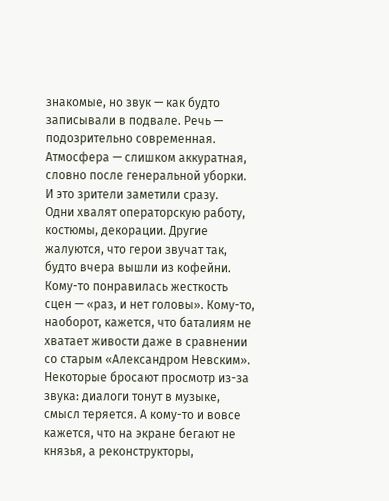знакомые, но звук — как будто записывали в подвале. Речь — подозрительно современная. Атмосфера — слишком аккуратная, словно после генеральной уборки. И это зрители заметили сразу.
Одни хвалят операторскую работу, костюмы, декорации. Другие жалуются, что герои звучат так, будто вчера вышли из кофейни. Кому-то понравилась жесткость сцен — «раз, и нет головы». Кому-то, наоборот, кажется, что баталиям не хватает живости даже в сравнении со старым «Александром Невским». Некоторые бросают просмотр из-за звука: диалоги тонут в музыке, смысл теряется. А кому-то и вовсе кажется, что на экране бегают не князья, а реконструкторы,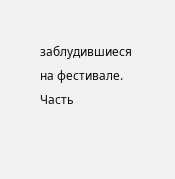заблудившиеся на фестивале.
Часть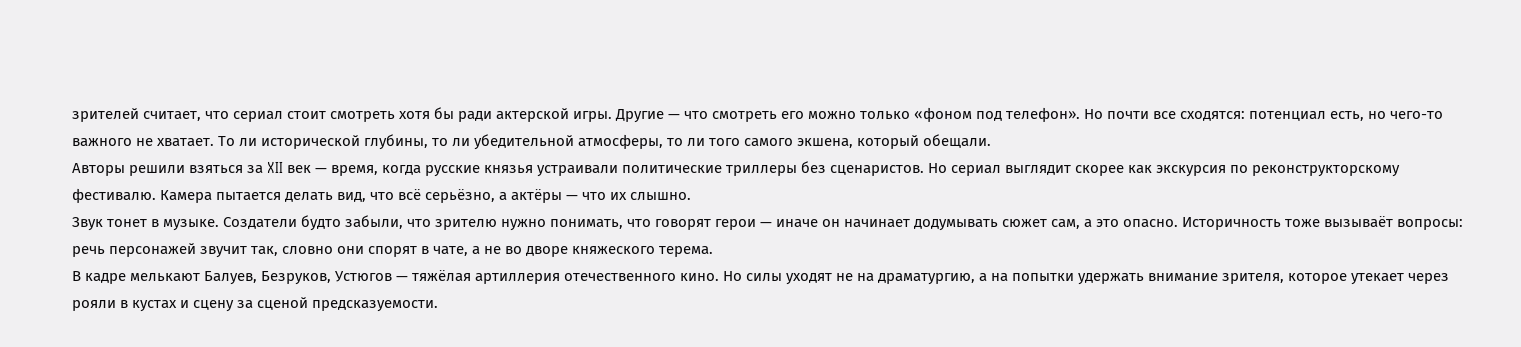зрителей считает, что сериал стоит смотреть хотя бы ради актерской игры. Другие — что смотреть его можно только «фоном под телефон». Но почти все сходятся: потенциал есть, но чего-то важного не хватает. То ли исторической глубины, то ли убедительной атмосферы, то ли того самого экшена, который обещали.
Авторы решили взяться за XII век — время, когда русские князья устраивали политические триллеры без сценаристов. Но сериал выглядит скорее как экскурсия по реконструкторскому фестивалю. Камера пытается делать вид, что всё серьёзно, а актёры — что их слышно.
Звук тонет в музыке. Создатели будто забыли, что зрителю нужно понимать, что говорят герои — иначе он начинает додумывать сюжет сам, а это опасно. Историчность тоже вызываёт вопросы: речь персонажей звучит так, словно они спорят в чате, а не во дворе княжеского терема.
В кадре мелькают Балуев, Безруков, Устюгов — тяжёлая артиллерия отечественного кино. Но силы уходят не на драматургию, а на попытки удержать внимание зрителя, которое утекает через рояли в кустах и сцену за сценой предсказуемости.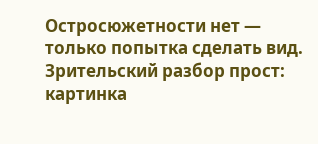Остросюжетности нет — только попытка сделать вид.
Зрительский разбор прост: картинка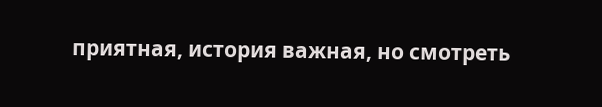приятная, история важная, но смотреть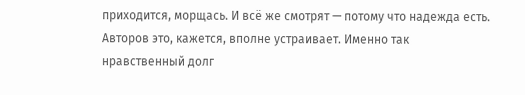приходится, морщась. И всё же смотрят — потому что надежда есть. Авторов это, кажется, вполне устраивает. Именно так нравственный долг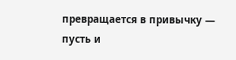превращается в привычку — пусть и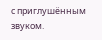с приглушённым звуком.